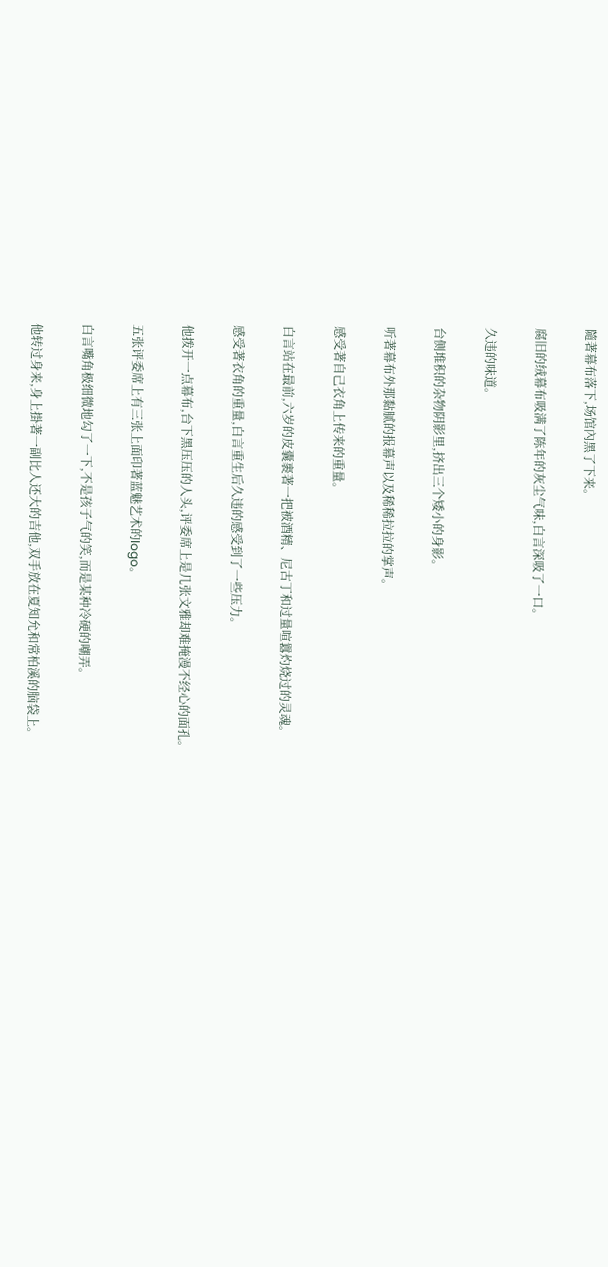隨著幕布落下,场馆內黑了下来。

腐旧的绒幕布吸满了陈年的灰尘气味,白言深吸了一口。

久违的味道。

台侧堆积的杂物阴影里,挤出三个矮小的身影。

听著幕布外那黏腻的报幕声以及稀稀拉拉的掌声。

感受著自己衣角上传来的重量。

白言站在最前,六岁的皮囊裹著一把被酒精、尼古丁和过量喧囂灼烧过的灵魂。

感受著衣角的重量,白言重生后久违的感受到了一些压力。

他拨开一点幕布,台下黑压压的人头,评委席上是几张文雅却难掩漫不经心的面孔。

五张评委席上有三张上面印著蓝魅艺术的logo。

白言嘴角极细微地勾了一下,不是孩子气的笑,而是某种冷硬的嘲弄。

他转过身来,身上掛著一副比人还大的吉他,双手放在夏知允和常柏溪的脑袋上。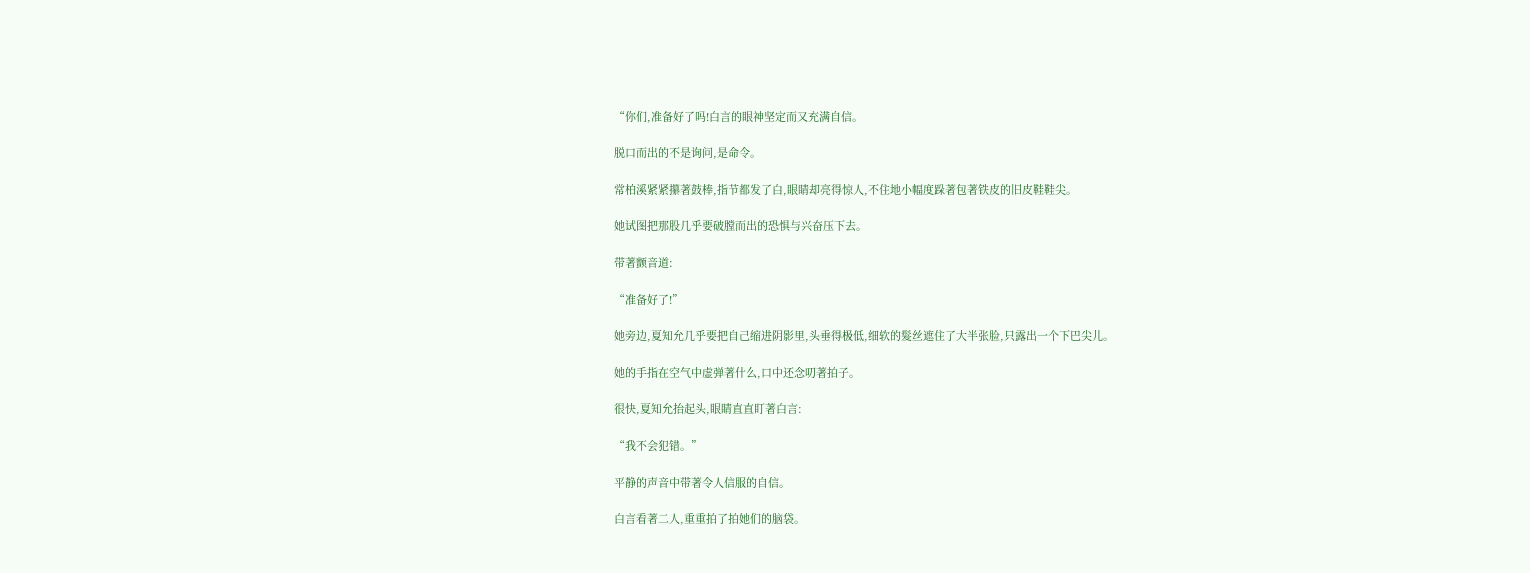“你们,准备好了吗!白言的眼神坚定而又充满自信。

脱口而出的不是询问,是命令。

常柏溪紧紧攥著鼓棒,指节都发了白,眼睛却亮得惊人,不住地小幅度跺著包著铁皮的旧皮鞋鞋尖。

她试图把那股几乎要破膛而出的恐惧与兴奋压下去。

带著颤音道:

“准备好了!”

她旁边,夏知允几乎要把自己缩进阴影里,头垂得极低,细软的髮丝遮住了大半张脸,只露出一个下巴尖儿。

她的手指在空气中虚弹著什么,口中还念叨著拍子。

很快,夏知允抬起头,眼睛直直盯著白言:

“我不会犯错。”

平静的声音中带著令人信服的自信。

白言看著二人,重重拍了拍她们的脑袋。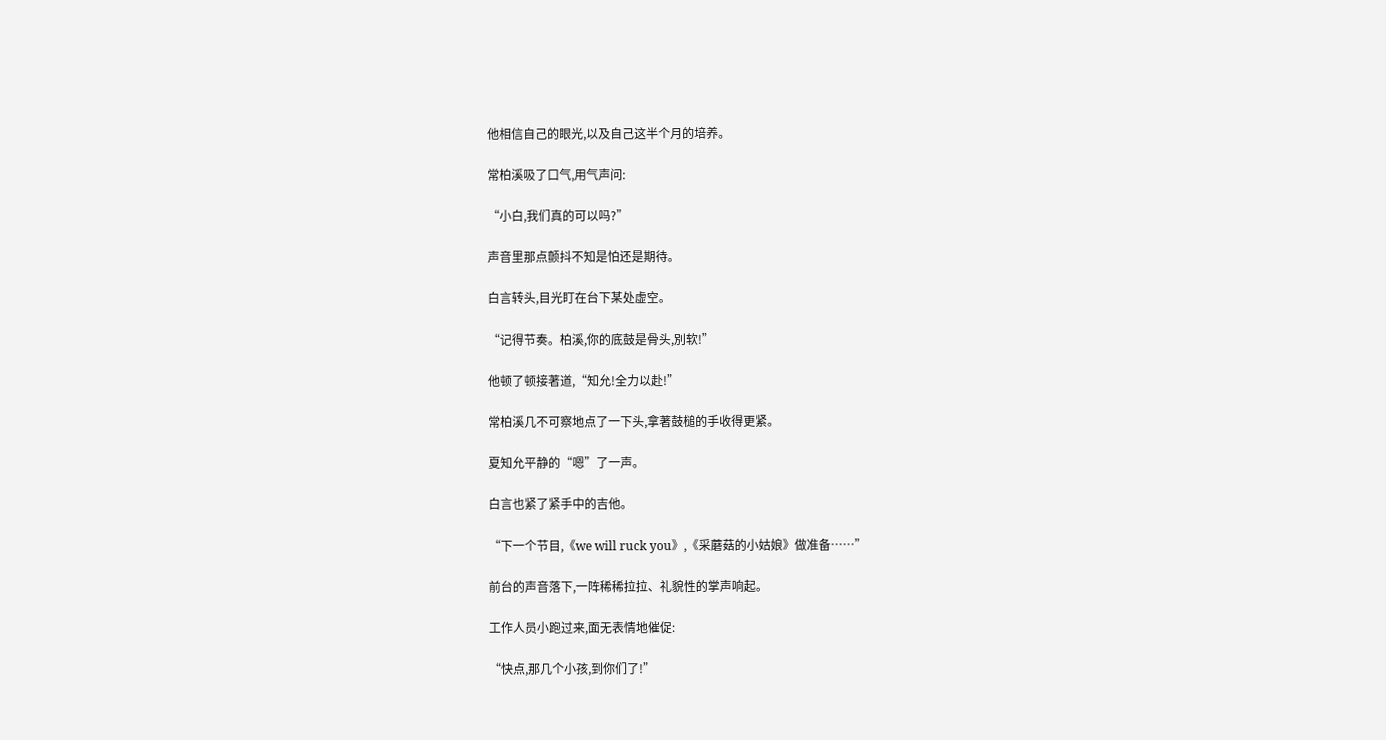他相信自己的眼光,以及自己这半个月的培养。

常柏溪吸了口气,用气声问:

“小白,我们真的可以吗?”

声音里那点颤抖不知是怕还是期待。

白言转头,目光盯在台下某处虚空。

“记得节奏。柏溪,你的底鼓是骨头,別软!”

他顿了顿接著道,“知允!全力以赴!”

常柏溪几不可察地点了一下头,拿著鼓槌的手收得更紧。

夏知允平静的“嗯”了一声。

白言也紧了紧手中的吉他。

“下一个节目,《we will ruck you》,《采蘑菇的小姑娘》做准备……”

前台的声音落下,一阵稀稀拉拉、礼貌性的掌声响起。

工作人员小跑过来,面无表情地催促:

“快点,那几个小孩,到你们了!”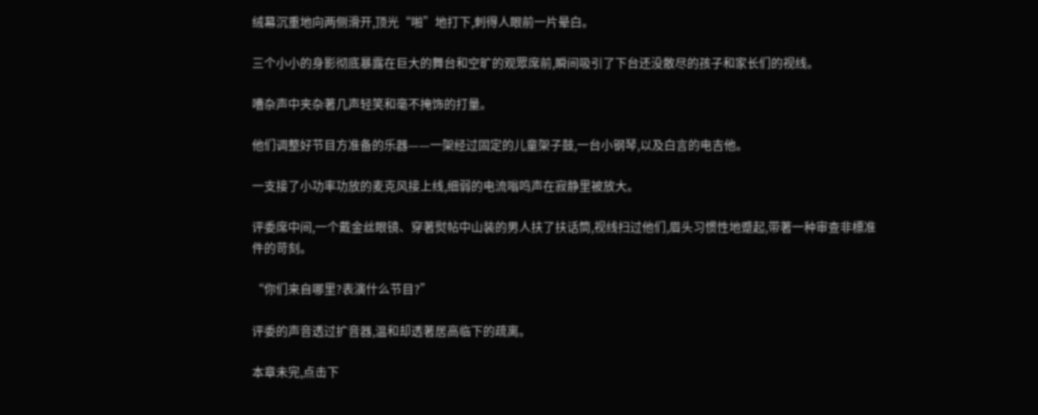绒幕沉重地向两侧滑开,顶光“啪”地打下,刺得人眼前一片晕白。

三个小小的身影彻底暴露在巨大的舞台和空旷的观眾席前,瞬间吸引了下台还没散尽的孩子和家长们的视线。

嘈杂声中夹杂著几声轻笑和毫不掩饰的打量。

他们调整好节目方准备的乐器——一架经过固定的儿童架子鼓,一台小钢琴,以及白言的电吉他。

一支接了小功率功放的麦克风接上线,细弱的电流嗡鸣声在寂静里被放大。

评委席中间,一个戴金丝眼镜、穿著熨帖中山装的男人扶了扶话筒,视线扫过他们,眉头习惯性地蹙起,带著一种审查非標准件的苛刻。

“你们来自哪里?表演什么节目?”

评委的声音透过扩音器,温和却透著居高临下的疏离。

本章未完,点击下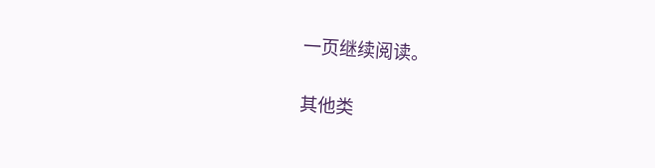一页继续阅读。

其他类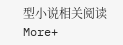型小说相关阅读More+